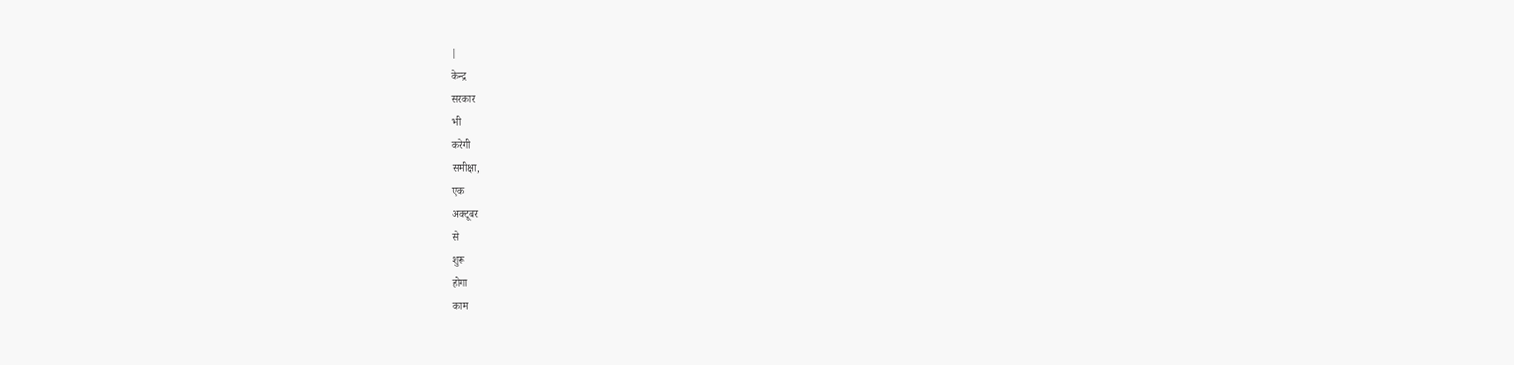|
केन्द्र
सरकार
भी
करेगी
समीक्षा,
एक
अक्टूबर
से
शुरू
होगा
काम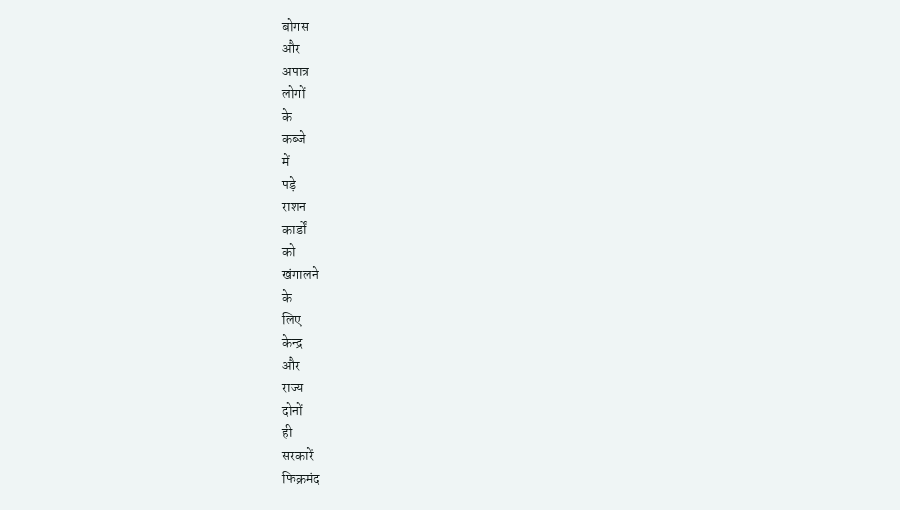बोगस
और
अपात्र
लोगों
के
कब्जे
में
पड़े
राशन
कार्डों
को
खंगालने
के
लिए
केन्द्र
और
राज्य
दोनों
ही
सरकारें
फिक्रमंद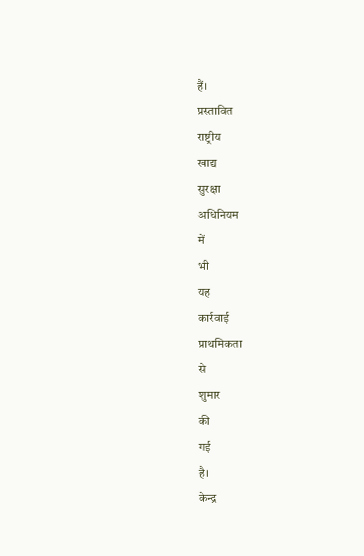हैं।
प्रस्तावित
राष्ट्रीय
खाद्य
सुरक्षा
अधिनियम
में
भी
यह
कार्रवाई
प्राथमिकता
से
शुमार
की
गई
है।
केन्द्र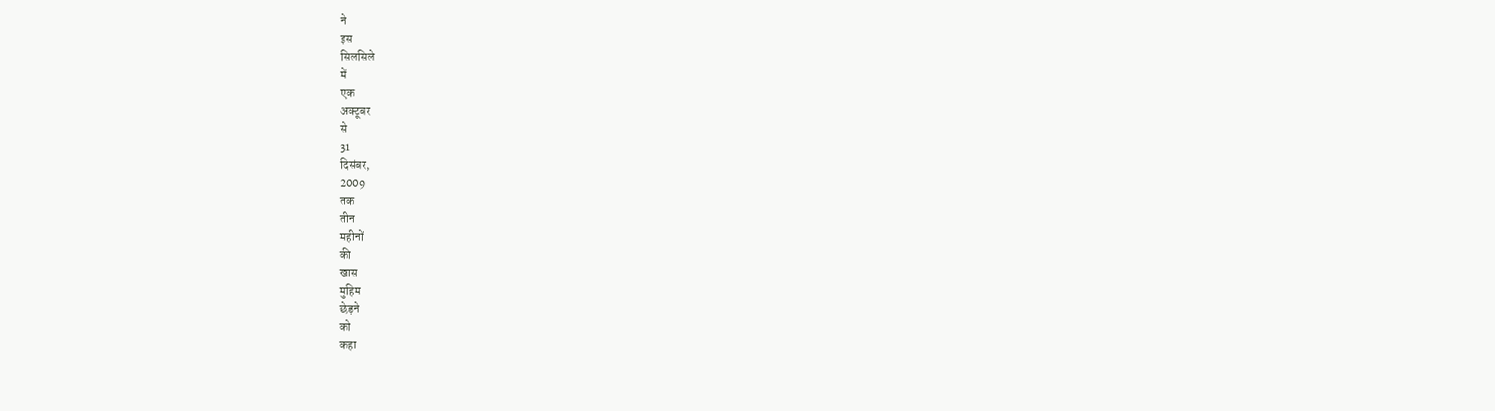ने
इस
सिलसिले
में
एक
अक्टूबर
से
31
दिसंबर,
2009
तक
तीन
महीनों
की
खास
मुहिम
छेड़ने
को
कहा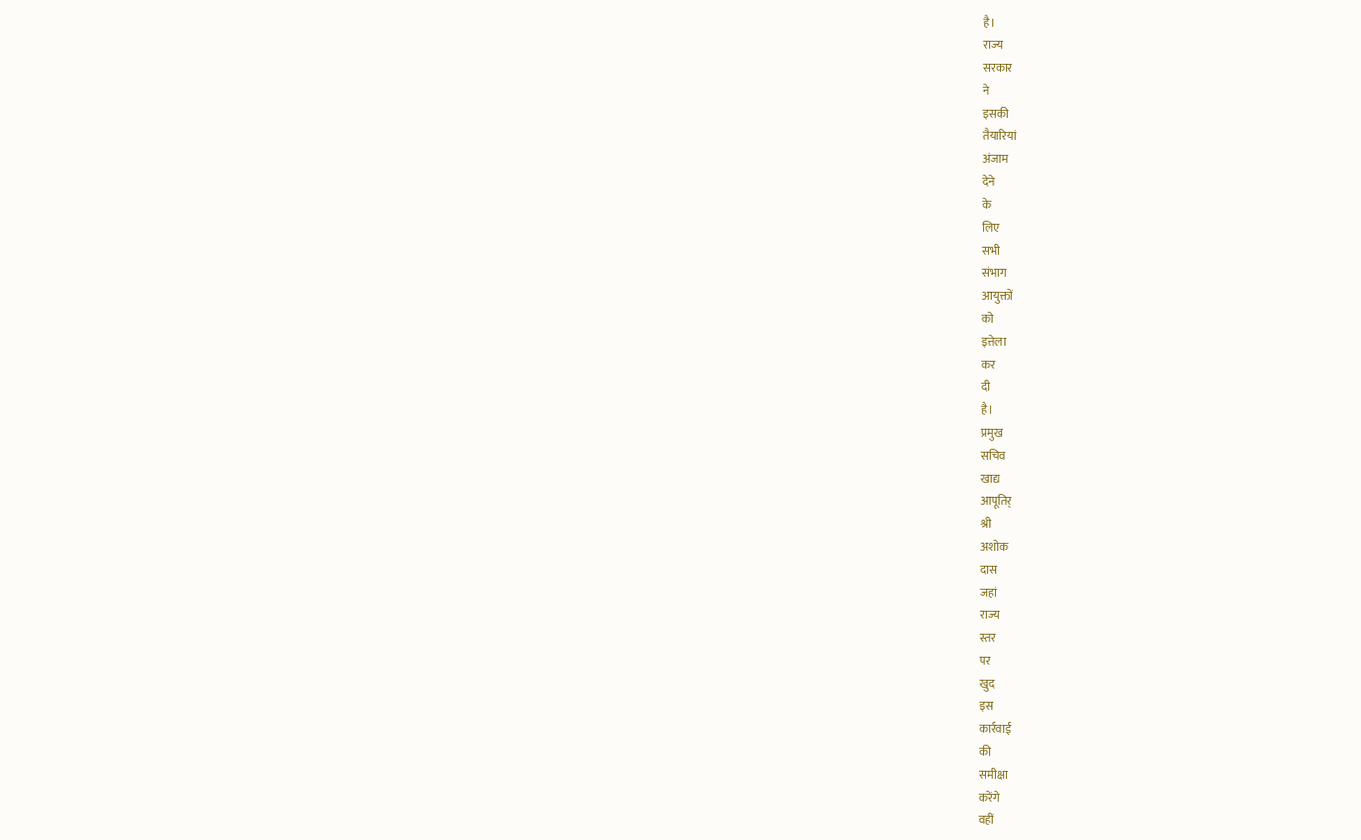है।
राज्य
सरकार
ने
इसकी
तैयारियां
अंजाम
देने
के
लिए
सभी
संभाग
आयुक्तों
को
इत्तेला
कर
दी
है।
प्रमुख
सचिव
खाद्य
आपूतिर्
श्री
अशोक
दास
जहां
राज्य
स्तर
पर
खुद
इस
कार्रवाई
की
समीक्षा
करेंगे
वहीं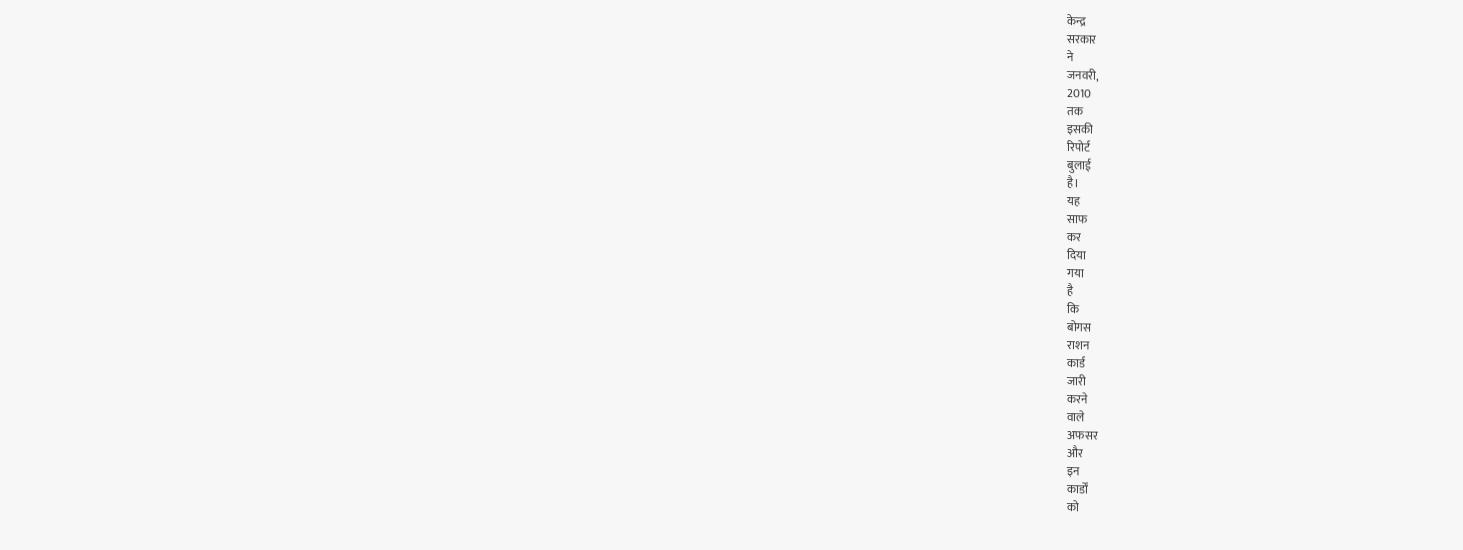केन्द्र
सरकार
ने
जनवरी,
2010
तक
इसकी
रिपोर्ट
बुलाई
है।
यह
साफ
कर
दिया
गया
है
कि
बोगस
राशन
कार्ड
जारी
करने
वाले
अफसर
और
इन
कार्डों
को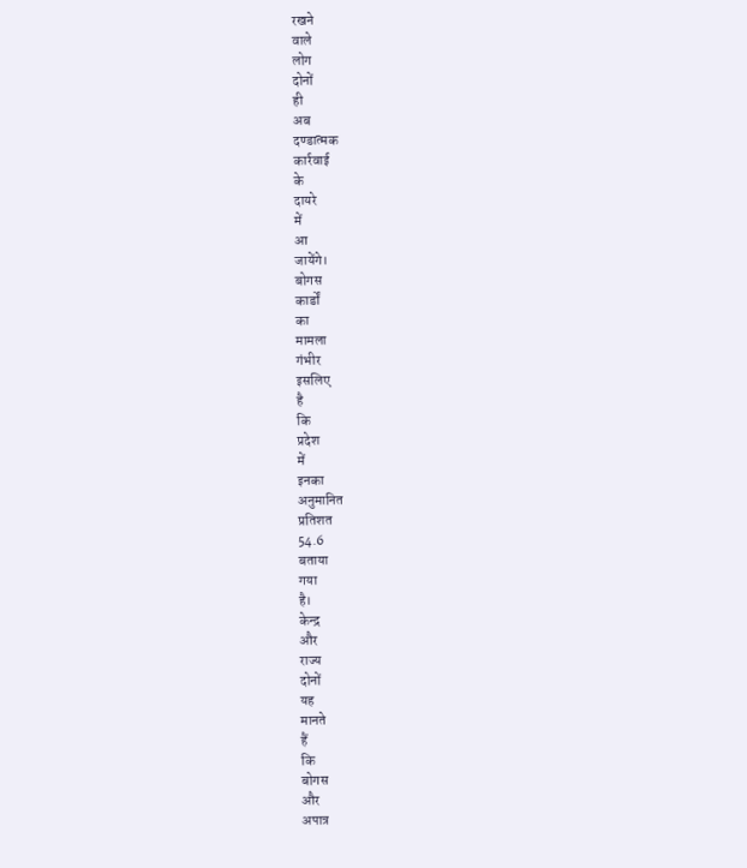रखने
वाले
लोग
दोनों
ही
अब
दण्डात्मक
कार्रवाई
के
दायरे
में
आ
जायेंगे।
बोगस
कार्डों
का
मामला
गंभीर
इसलिए
है
कि
प्रदेश
में
इनका
अनुमानित
प्रतिशत
54.6
बताया
गया
है।
केन्द्र
और
राज्य
दोनों
यह
मानते
हैं
कि
बोगस
और
अपात्र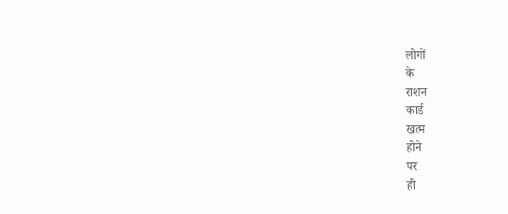लोगों
के
राशन
कार्ड
खत्म
होने
पर
ही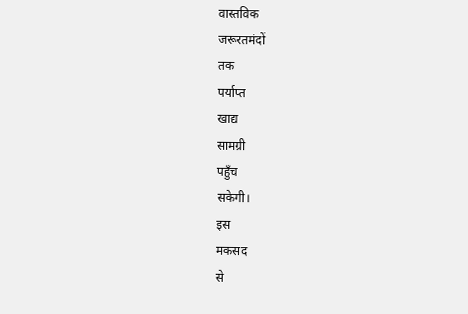वास्तविक
जरूरतमंदों
तक
पर्याप्त
खाद्य
सामग्री
पहुँच
सकेगी।
इस
मकसद
से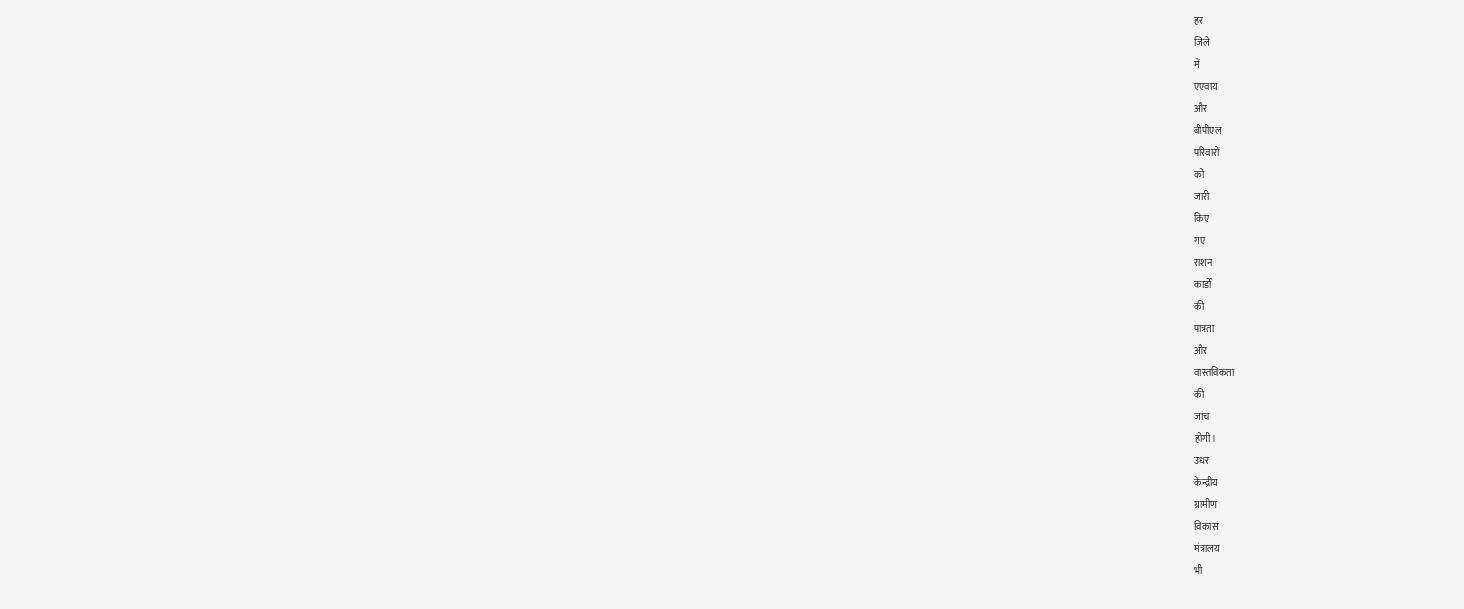हर
जिले
में
एएवाय
और
बीपीएल
परिवारों
को
जारी
किए
गए
राशन
कार्डों
की
पात्रता
और
वास्तविकता
की
जांच
होगी।
उधर
केन्द्रीय
ग्रामीण
विकास
मंत्रालय
भी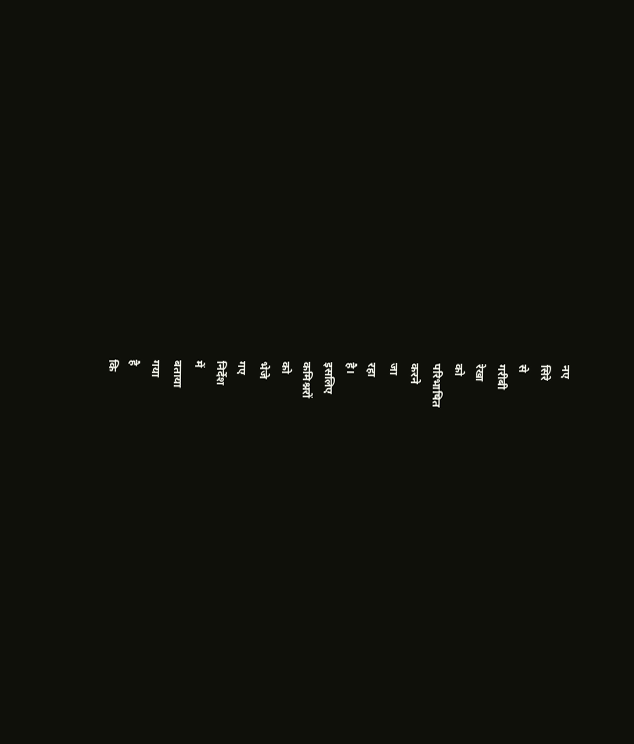नए
सिरे
से
गरीबी
रेखा
को
परिभाषित
करने
जा
रहा
है।
इसलिए
कमिश्नरों
को
भेजे
गए
निर्देश
में
बताया
गया
है
कि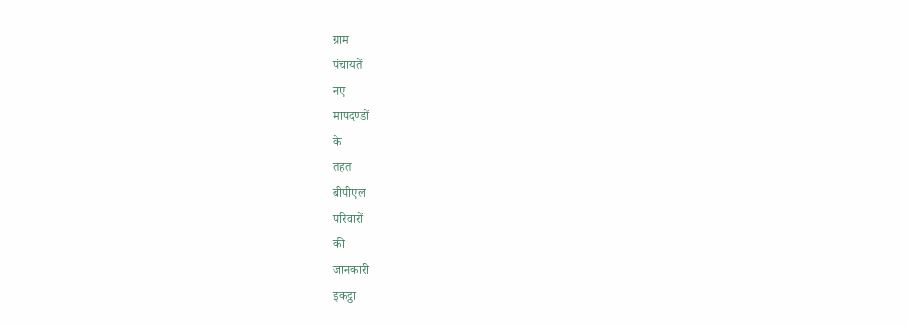ग्राम
पंचायतें
नए
मापदण्डों
के
तहत
बीपीएल
परिवारों
की
जानकारी
इकट्ठा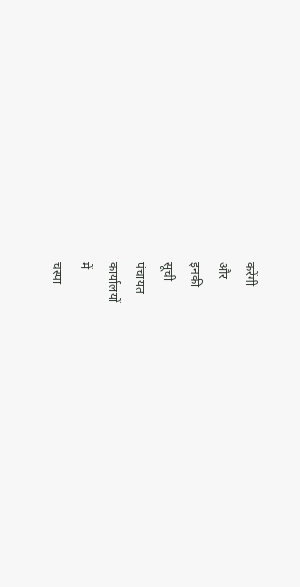करेंगी
और
इनकी
सूची
पंचायत
कार्यालयों
में
चस्पा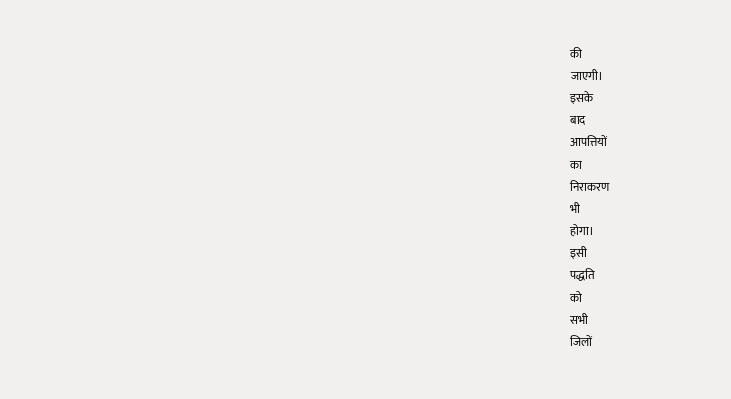की
जाएगी।
इसके
बाद
आपत्तियों
का
निराकरण
भी
होगा।
इसी
पद्धति
को
सभी
जिलों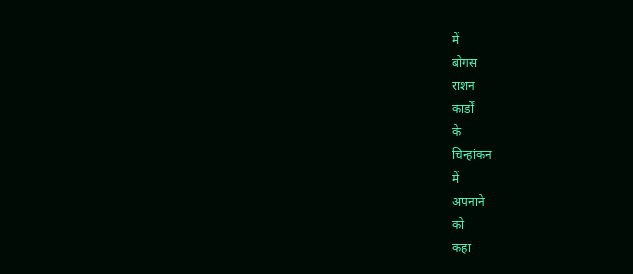में
बोगस
राशन
कार्डों
के
चिन्हांकन
में
अपनाने
को
कहा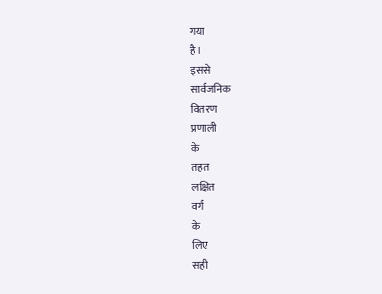गया
है।
इससे
सार्वजनिक
वितरण
प्रणाली
के
तहत
लक्षित
वर्ग
के
लिए
सही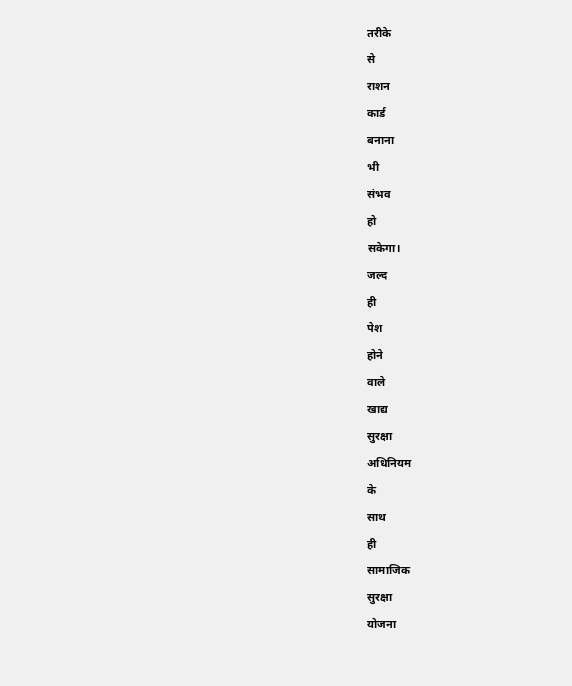तरीके
से
राशन
कार्ड
बनाना
भी
संभव
हो
सकेगा।
जल्द
ही
पेश
होने
वाले
खाद्य
सुरक्षा
अधिनियम
के
साथ
ही
सामाजिक
सुरक्षा
योजना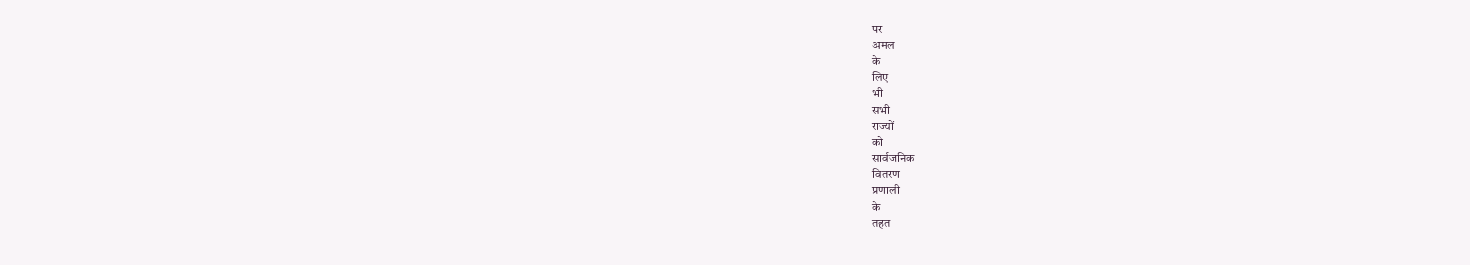पर
अमल
के
लिए
भी
सभी
राज्यों
को
सार्वजनिक
वितरण
प्रणाली
के
तहत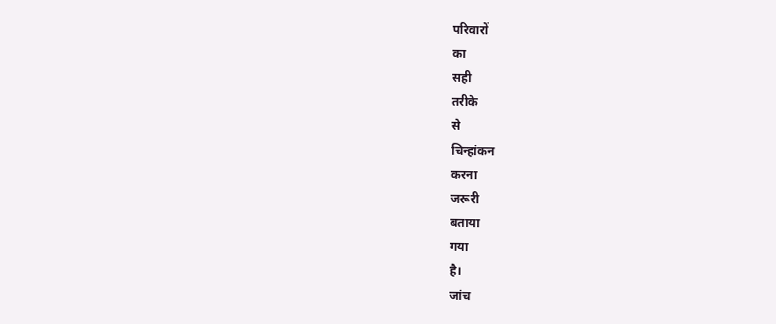परिवारों
का
सही
तरीके
से
चिन्हांकन
करना
जरूरी
बताया
गया
है।
जांच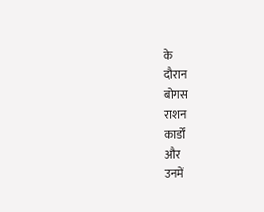के
दौरान
बोगस
राशन
कार्डों
और
उनमें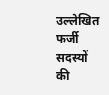उल्लेखित
फर्जी
सदस्यों
की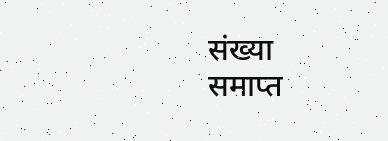संख्या
समाप्त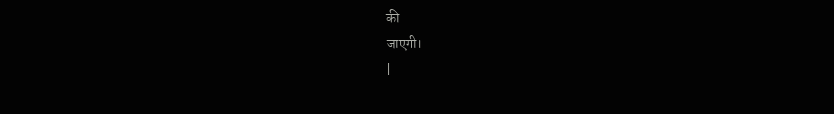की
जाएगी।
|